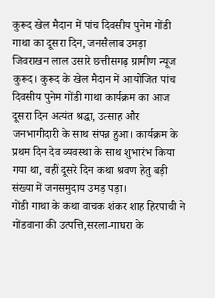कुरूद खेल मैदान में पांच दिवसीय पुनेम गोंडी गाथा का दूसरा दिन, जनसैलाब उमड़ा
जिवराखन लाल उसारे छत्तीसगढ़ ग्रामीण न्यूज
कुरूद। कुरूद के खेल मैदान में आयोजित पांच दिवसीय पुनेम गोंडी गाथा कार्यक्रम का आज दूसरा दिन अत्यंत श्रद्धा, उत्साह और जनभागीदारी के साथ संपन्न हुआ। कार्यक्रम के प्रथम दिन देव व्यवस्था के साथ शुभारंभ किया गया था, वहीं दूसरे दिन कथा श्रवण हेतु बड़ी संख्या में जनसमुदाय उमड़ पड़ा।
गोंडी गाथा के कथा वाचक शंकर शाह हिरपाची ने गोंडवाना की उत्पत्ति,सरला-गाघरा के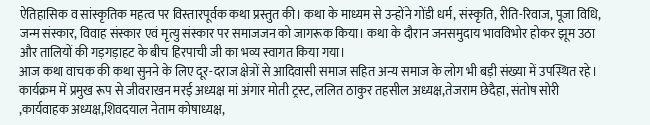ऐतिहासिक व सांस्कृतिक महत्व पर विस्तारपूर्वक कथा प्रस्तुत की। कथा के माध्यम से उन्होंने गोंडी धर्म, संस्कृति, रीति-रिवाज, पूजा विधि, जन्म संस्कार, विवाह संस्कार एवं मृत्यु संस्कार पर समाजजन को जागरूक किया। कथा के दौरान जनसमुदाय भावविभोर होकर झूम उठा और तालियों की गड़गड़ाहट के बीच हिरपाची जी का भव्य स्वागत किया गया।
आज कथा वाचक की कथा सुनने के लिए दूर-दराज क्षेत्रों से आदिवासी समाज सहित अन्य समाज के लोग भी बड़ी संख्या में उपस्थित रहे। कार्यक्रम में प्रमुख रूप से जीवराखन मरई अध्यक्ष मां अंगार मोती ट्रस्ट, ललित ठाकुर तहसील अध्यक्ष,तेजराम छेदैहा, संतोष सोरी ,कार्यवाहक अध्यक्ष,शिवदयाल नेताम कोषाध्यक्ष,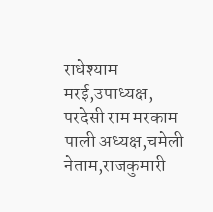राधेश्याम मरई,उपाध्यक्ष, परदेसी राम मरकाम पाली अध्यक्ष,चमेली नेताम,राजकुमारी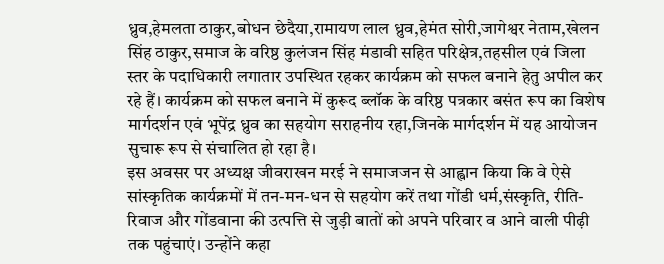ध्रुव,हेमलता ठाकुर,बोधन छेदैया,रामायण लाल ध्रुव,हेमंत सोरी,जागेश्वर नेताम,खेलन सिंह ठाकुर,समाज के वरिष्ठ कुलंजन सिंह मंडावी सहित परिक्षेत्र,तहसील एवं जिला स्तर के पदाधिकारी लगातार उपस्थित रहकर कार्यक्रम को सफल बनाने हेतु अपील कर रहे हैं। कार्यक्रम को सफल बनाने में कुरूद ब्लॉक के वरिष्ठ पत्रकार बसंत रूप का विशेष मार्गदर्शन एवं भूपेंद्र ध्रुव का सहयोग सराहनीय रहा,जिनके मार्गदर्शन में यह आयोजन सुचारू रूप से संचालित हो रहा है।
इस अवसर पर अध्यक्ष जीवराखन मरई ने समाजजन से आह्वान किया कि वे ऐसे सांस्कृतिक कार्यक्रमों में तन-मन-धन से सहयोग करें तथा गोंडी धर्म,संस्कृति, रीति-रिवाज और गोंडवाना की उत्पत्ति से जुड़ी बातों को अपने परिवार व आने वाली पीढ़ी तक पहुंचाएं। उन्होंने कहा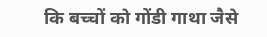कि बच्चों को गोंडी गाथा जैसे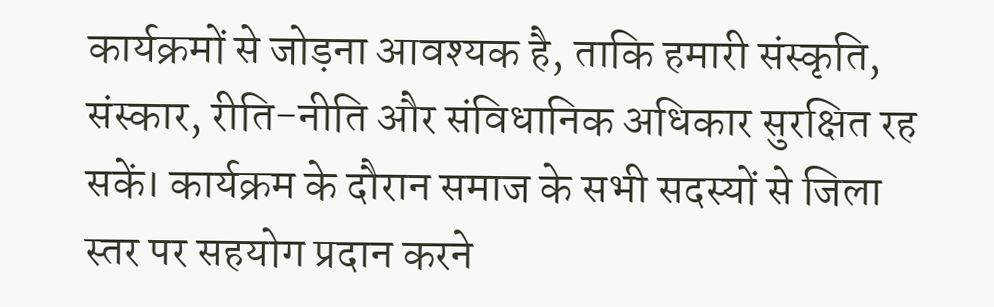कार्यक्रमों से जोड़ना आवश्यक है, ताकि हमारी संस्कृति, संस्कार, रीति-नीति और संविधानिक अधिकार सुरक्षित रह सकें। कार्यक्रम के दौरान समाज के सभी सदस्यों से जिला स्तर पर सहयोग प्रदान करने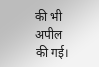की भी अपील की गई।